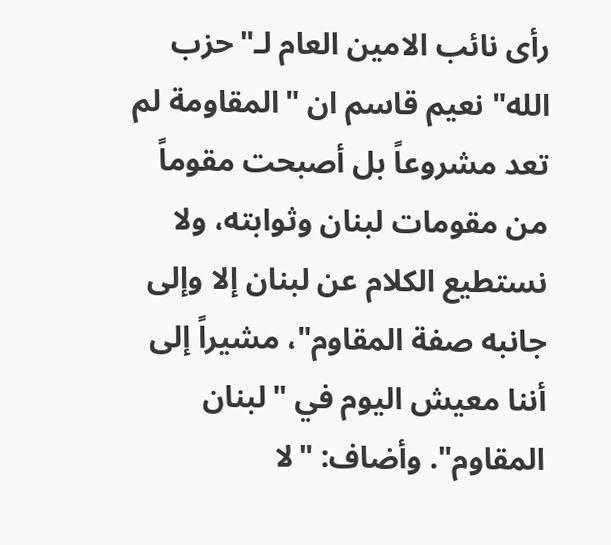رأى نائب الامين العام لـ"حزب الله" نعيم قاسم ان "المقاومة لم تعد مشروعاً بل أصبحت مقوماً من مقومات لبنان وثوابته، ولا نستطيع الكلام عن لبنان إلا وإلى جانبه صفة المقاوم"، مشيراً إلى أننا معيش اليوم في "لبنان المقاوم". وأضاف: "لا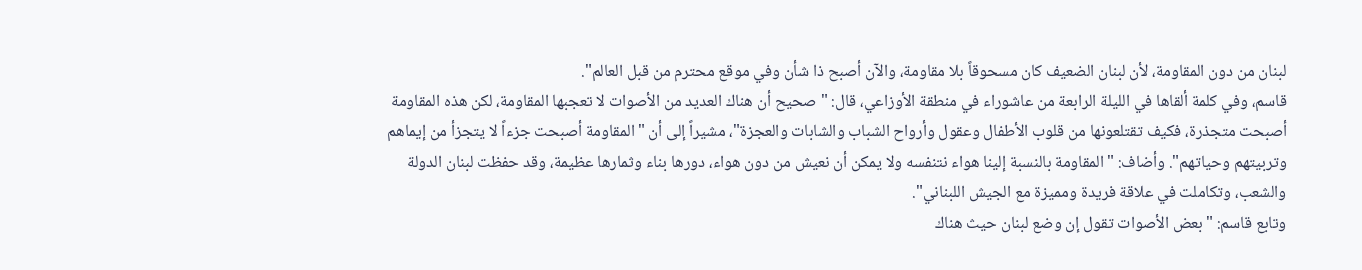لبنان من دون المقاومة، لأن لبنان الضعيف كان مسحوقاً بلا مقاومة، والآن أصبح ذا شأن وفي موقع محترم من قبل العالم".
قاسم، وفي كلمة ألقاها في الليلة الرابعة من عاشوراء في منطقة الأوزاعي، قال: "صحيح أن هناك العديد من الأصوات لا تعجبها المقاومة، لكن هذه المقاومة أصبحت متجذرة، فكيف تقتلعونها من قلوب الأطفال وعقول وأرواح الشباب والشابات والعجزة"، مشيراً إلى أن "المقاومة أصبحت جزءاً لا يتجزأ من إيماهم وتربيتهم وحياتهم". وأضاف: "المقاومة بالنسبة إلينا هواء نتنفسه ولا يمكن أن نعيش من دون هواء، دورها بناء وثمارها عظيمة، وقد حفظت لبنان الدولة والشعب، وتكاملت في علاقة فريدة ومميزة مع الجيش اللبناني".
وتابع قاسم: "بعض الأصوات تقول إن وضع لبنان حيث هناك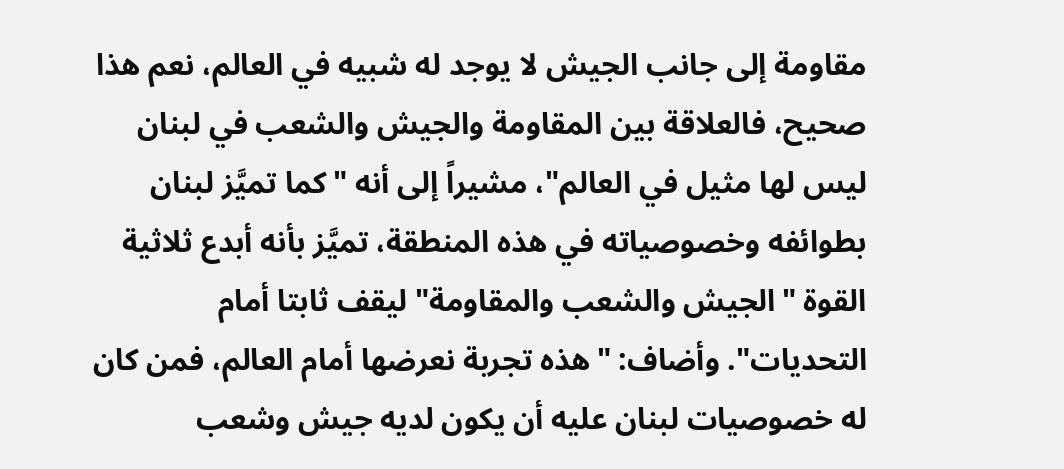مقاومة إلى جانب الجيش لا يوجد له شبيه في العالم، نعم هذا صحيح، فالعلاقة بين المقاومة والجيش والشعب في لبنان ليس لها مثيل في العالم"، مشيراً إلى أنه "كما تميَّز لبنان بطوائفه وخصوصياته في هذه المنطقة، تميَّز بأنه أبدع ثلاثية القوة "الجيش والشعب والمقاومة" ليقف ثابتا أمام التحديات". وأضاف: "هذه تجربة نعرضها أمام العالم، فمن كان له خصوصيات لبنان عليه أن يكون لديه جيش وشعب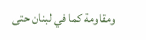ومقاومة كما في لبنان حتى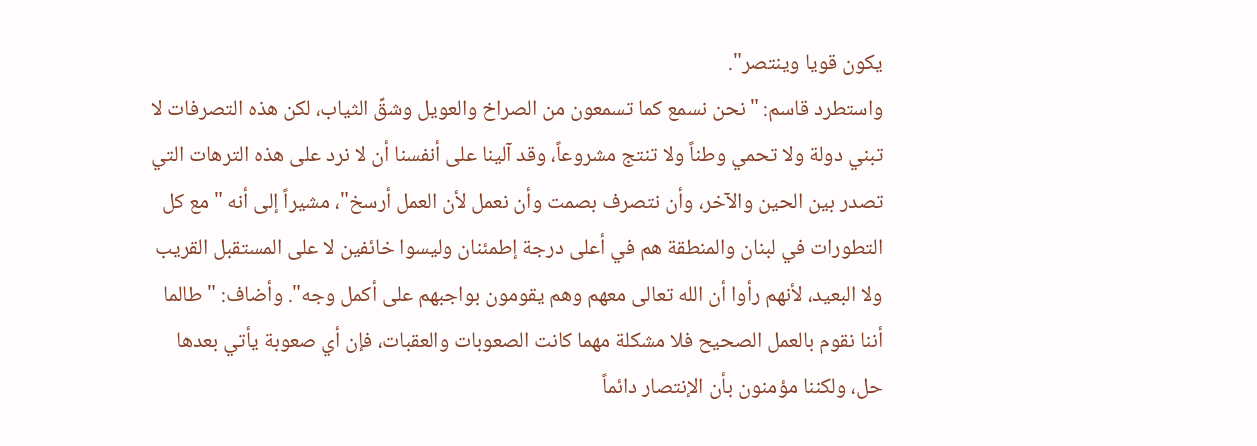يكون قويا وينتصر".
واستطرد قاسم: "نحن نسمع كما تسمعون من الصراخ والعويل وشقِّ الثياب، لكن هذه التصرفات لا تبني دولة ولا تحمي وطناً ولا تنتج مشروعاً، وقد آلينا على أنفسنا أن لا نرد على هذه الترهات التي تصدر بين الحين والآخر، وأن نتصرف بصمت وأن نعمل لأن العمل أرسخ"، مشيراً إلى أنه "مع كل التطورات في لبنان والمنطقة هم في أعلى درجة إطمئنان وليسوا خائفين لا على المستقبل القريب ولا البعيد، لأنهم رأوا أن الله تعالى معهم وهم يقومون بواجبهم على أكمل وجه". وأضاف: "طالما أننا نقوم بالعمل الصحيح فلا مشكلة مهما كانت الصعوبات والعقبات، فإن أي صعوبة يأتي بعدها حل، ولكننا مؤمنون بأن الإنتصار دائماً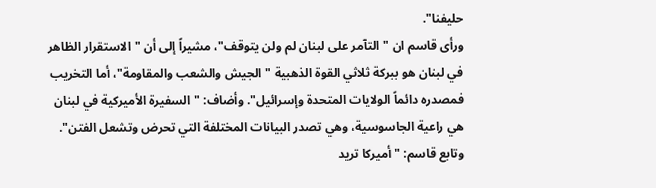حليفنا".
ورأى قاسم ان "التآمر على لبنان لم ولن يتوقف"، مشيراً إلى أن "الاستقرار الظاهر في لبنان هو ببركة ثلاثي القوة الذهبية "الجيش والشعب والمقاومة"، أما التخريب فمصدره دائماً الولايات المتحدة وإسرائيل". وأضاف: "السفيرة الأميركية في لبنان هي راعية الجاسوسية، وهي تصدر البيانات المختلفة التي تحرض وتشعل الفتن".
وتابع قاسم: "أميركا تريد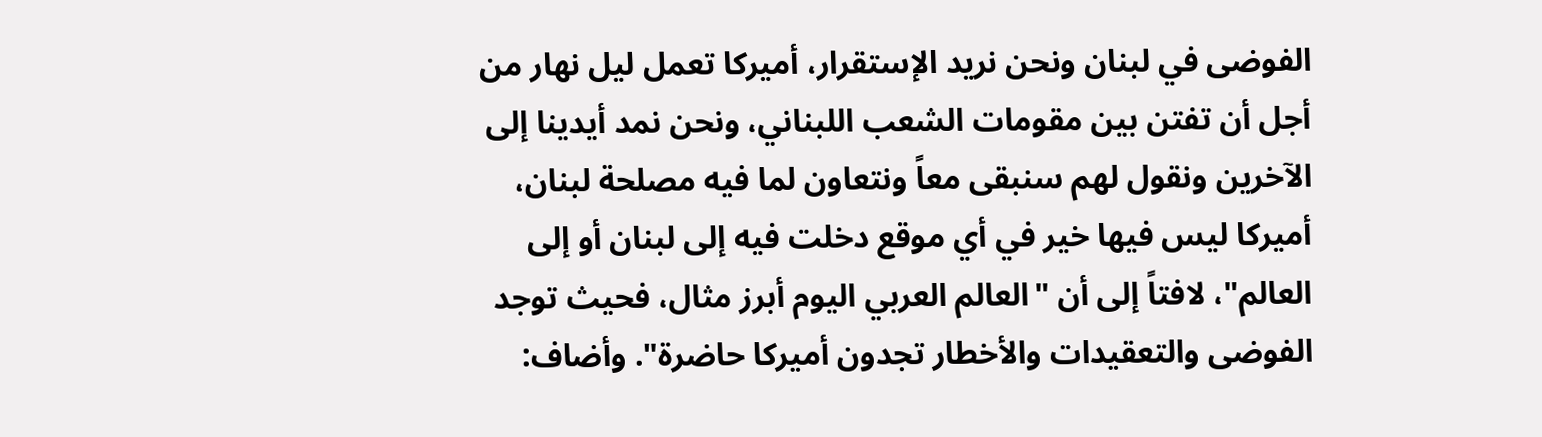الفوضى في لبنان ونحن نريد الإستقرار، أميركا تعمل ليل نهار من أجل أن تفتن بين مقومات الشعب اللبناني، ونحن نمد أيدينا إلى الآخرين ونقول لهم سنبقى معاً ونتعاون لما فيه مصلحة لبنان، أميركا ليس فيها خير في أي موقع دخلت فيه إلى لبنان أو إلى العالم"، لافتاً إلى أن "العالم العربي اليوم أبرز مثال، فحيث توجد الفوضى والتعقيدات والأخطار تجدون أميركا حاضرة". وأضاف: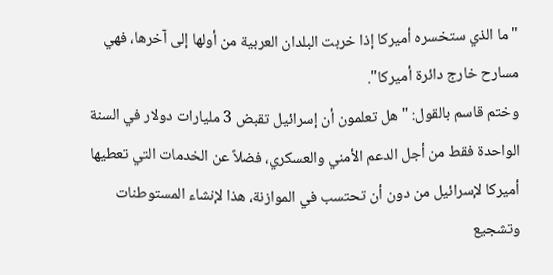"ما الذي ستخسره أميركا إذا خربت البلدان العربية من أولها إلى آخرها، فهي مسارح خارج دائرة أميركا".
وختم قاسم بالقول: "هل تعلمون أن إسرائيل تقبض 3 مليارات دولار في السنة الواحدة فقط من أجل الدعم الأمني والعسكري، فضلاً عن الخدمات التي تعطيها أميركا لإسرائيل من دون أن تحتسب في الموازنة، هذا لإنشاء المستوطنات وتشجيع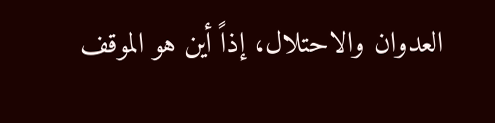العدوان والاحتلال، إذاً أين هو الموقف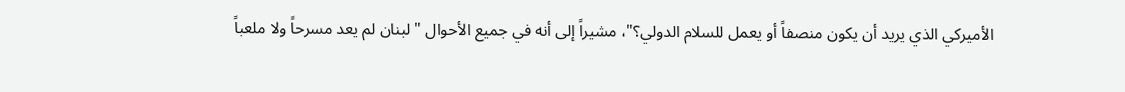الأميركي الذي يريد أن يكون منصفاً أو يعمل للسلام الدولي؟"، مشيراً إلى أنه في جميع الأحوال "لبنان لم يعد مسرحاً ولا ملعباً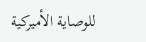للوصاية الأميركية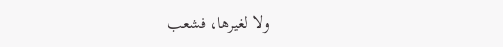ولا لغيرها، فشعب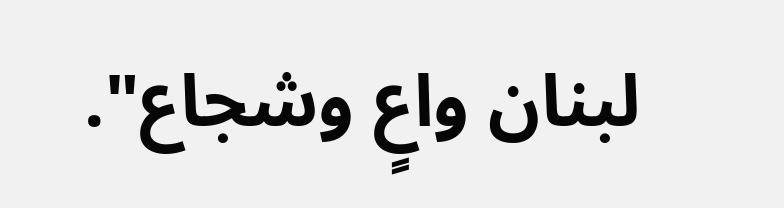لبنان واعٍ وشجاع".